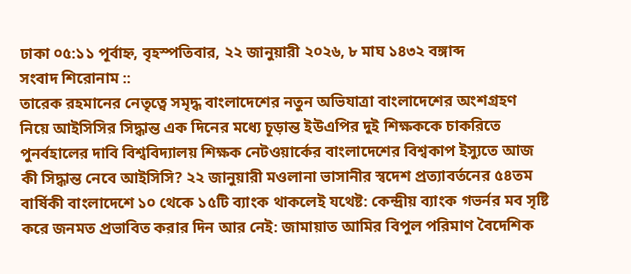ঢাকা ০৫:১১ পূর্বাহ্ন, বৃহস্পতিবার, ২২ জানুয়ারী ২০২৬, ৮ মাঘ ১৪৩২ বঙ্গাব্দ
সংবাদ শিরোনাম ::
তারেক রহমানের নেতৃত্বে সমৃদ্ধ বাংলাদেশের নতুন অভিযাত্রা বাংলাদেশের অংশগ্রহণ নিয়ে আইসিসির সিদ্ধান্ত এক দিনের মধ্যে চূড়ান্ত ইউএপির দুই শিক্ষককে চাকরিতে পুনর্বহালের দাবি বিশ্ববিদ্যালয় শিক্ষক নেটওয়ার্কের বাংলাদেশের বিশ্বকাপ ইস্যুতে আজ কী সিদ্ধান্ত নেবে আইসিসি? ২২ জানুয়ারী মওলানা ভাসানীর স্বদেশ প্রত্যাবর্তনের ৫৪তম বার্ষিকী বাংলাদেশে ১০ থেকে ১৫টি ব্যাংক থাকলেই যথেষ্ট: কেন্দ্রীয় ব্যাংক গভর্নর মব সৃষ্টি করে জনমত প্রভাবিত করার দিন আর নেই: জামায়াত আমির বিপুল পরিমাণ বৈদেশিক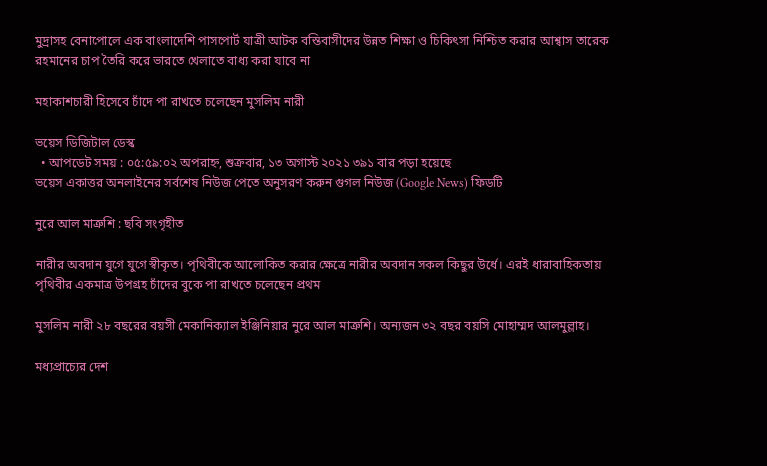মুদ্রাসহ বেনাপোলে এক বাংলাদেশি পাসপোর্ট যাত্রী আটক বস্তিবাসীদের উন্নত শিক্ষা ও চিকিৎসা নিশ্চিত করার আশ্বাস তারেক রহমানের চাপ তৈরি করে ভারতে খেলাতে বাধ্য করা যাবে না

মহাকাশচারী হিসেবে চাঁদে পা রাখতে চলেছেন মুসলিম নারী

ভয়েস ডিজিটাল ডেস্ক
  • আপডেট সময় : ০৫:৫৯:০২ অপরাহ্ন, শুক্রবার, ১৩ অগাস্ট ২০২১ ৩৯১ বার পড়া হয়েছে
ভয়েস একাত্তর অনলাইনের সর্বশেষ নিউজ পেতে অনুসরণ করুন গুগল নিউজ (Google News) ফিডটি

নুরে আল মাত্রুশি : ছবি সংগৃহীত

নারীর অবদান যুগে যুগে স্বীকৃত। পৃথিবীকে আলোকিত করার ক্ষেত্রে নারীর অবদান সকল কিছুর উর্ধে। এরই ধারাবাহিকতায় পৃথিবীর একমাত্র উপগ্রহ চাঁদের বুকে পা রাখতে চলেছেন প্রথম

মুসলিম নারী ২৮ বছরের বয়সী মেকানিক্যাল ইঞ্জিনিয়ার নুরে আল মাত্রুশি। অন্যজন ৩২ বছর বয়সি মোহাম্মদ আলমুল্লাহ।

মধ্যপ্রাচ্যের দেশ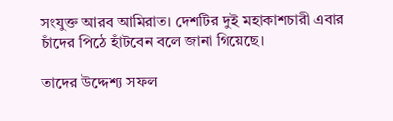সংযুক্ত আরব আমিরাত। দেশটির দুই মহাকাশচারী এবার চাঁদের পিঠে হাঁটবেন বলে জানা গিয়েছে।

তাদের উদ্দেশ্য সফল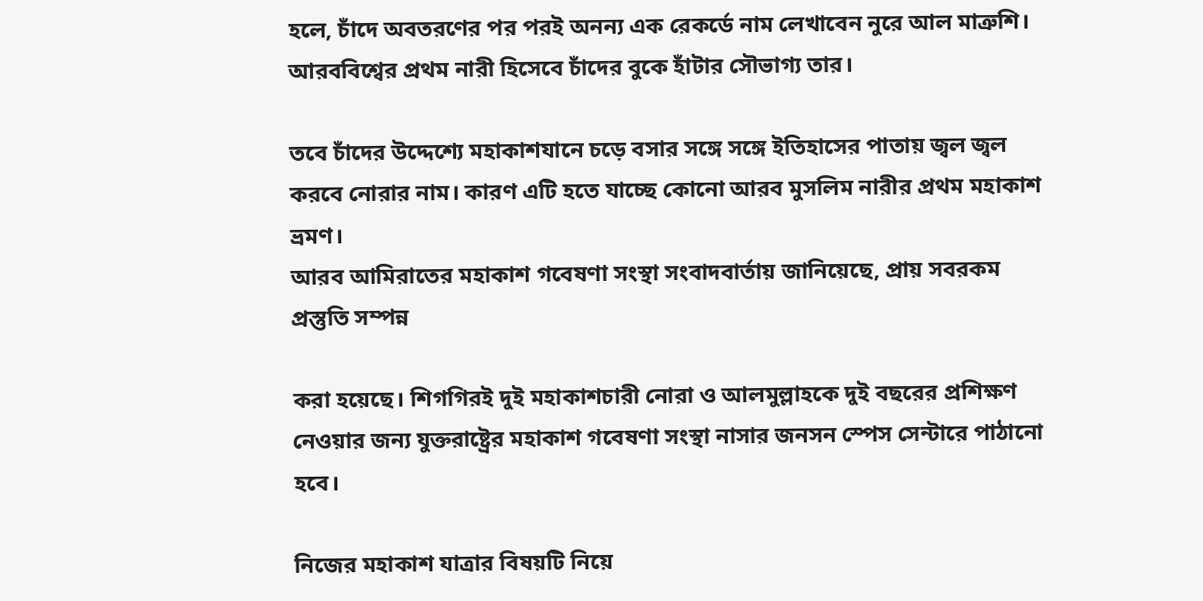হলে, চাঁদে অবতরণের পর পরই অনন্য এক রেকর্ডে নাম লেখাবেন নুরে আল মাত্রুশি। আরববিশ্বের প্রথম নারী হিসেবে চাঁদের বুকে হাঁটার সৌভাগ্য তার।

তবে চাঁদের উদ্দেশ্যে মহাকাশযানে চড়ে বসার সঙ্গে সঙ্গে ইতিহাসের পাতায় জ্বল জ্বল করবে নোরার নাম। কারণ এটি হতে যাচ্ছে কোনো আরব মুসলিম নারীর প্রথম মহাকাশ ভ্রমণ।
আরব আমিরাতের মহাকাশ গবেষণা সংস্থা সংবাদবার্তায় জানিয়েছে, প্রায় সবরকম প্রস্তুতি সম্পন্ন

করা হয়েছে। শিগগিরই দুই মহাকাশচারী নোরা ও আলমুল্লাহকে দুই বছরের প্রশিক্ষণ নেওয়ার জন্য যুক্তরাষ্ট্রের মহাকাশ গবেষণা সংস্থা নাসার জনসন স্পেস সেন্টারে পাঠানো হবে।

নিজের মহাকাশ যাত্রার বিষয়টি নিয়ে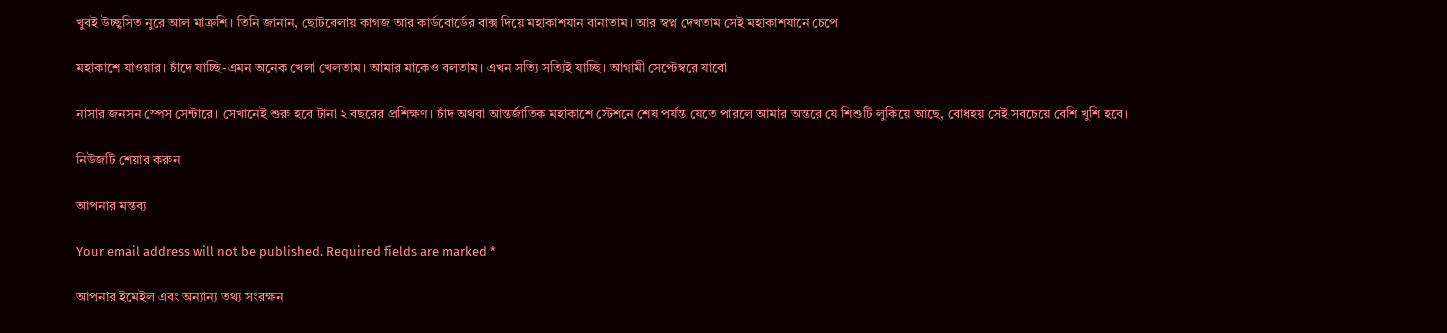খুবই উচ্ছ্বসিত নুরে আল মাত্রুশি। তিনি জানান, ছোটবেলায় কাগজ আর কার্ডবোর্ডের বাক্স দিয়ে মহাকাশযান বানাতাম। আর স্বপ্ন দেখতাম সেই মহাকাশযানে চেপে

মহাকাশে যাওয়ার। চাঁদে যাচ্ছি-এমন অনেক খেলা খেলতাম। আমার মাকেও বলতাম। এখন সত্যি সত্যিই যাচ্ছি। আগামী সেপ্টেম্বরে যাবো

নাসার জনসন স্পেস সেন্টারে। সেখানেই শুরু হবে টানা ২ বছরের প্রশিক্ষণ। চাঁদ অথবা আন্তর্জাতিক মহাকাশে স্টেশনে শেষ পর্যন্ত যেতে পারলে আমার অন্তরে যে শিশুটি লুকিয়ে আছে, বোধহয় সেই সবচেয়ে বেশি খুশি হবে।

নিউজটি শেয়ার করুন

আপনার মন্তব্য

Your email address will not be published. Required fields are marked *

আপনার ইমেইল এবং অন্যান্য তথ্য সংরক্ষন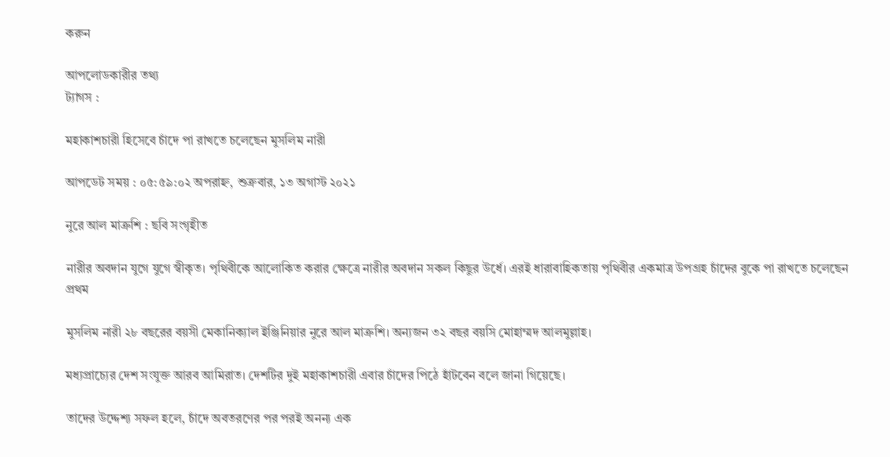করুন

আপলোডকারীর তথ্য
ট্যাগস :

মহাকাশচারী হিসেবে চাঁদে পা রাখতে চলেছেন মুসলিম নারী

আপডেট সময় : ০৫:৫৯:০২ অপরাহ্ন, শুক্রবার, ১৩ অগাস্ট ২০২১

নুরে আল মাত্রুশি : ছবি সংগৃহীত

নারীর অবদান যুগে যুগে স্বীকৃত। পৃথিবীকে আলোকিত করার ক্ষেত্রে নারীর অবদান সকল কিছুর উর্ধে। এরই ধারাবাহিকতায় পৃথিবীর একমাত্র উপগ্রহ চাঁদের বুকে পা রাখতে চলেছেন প্রথম

মুসলিম নারী ২৮ বছরের বয়সী মেকানিক্যাল ইঞ্জিনিয়ার নুরে আল মাত্রুশি। অন্যজন ৩২ বছর বয়সি মোহাম্মদ আলমুল্লাহ।

মধ্যপ্রাচ্যের দেশ সংযুক্ত আরব আমিরাত। দেশটির দুই মহাকাশচারী এবার চাঁদের পিঠে হাঁটবেন বলে জানা গিয়েছে।

তাদের উদ্দেশ্য সফল হলে, চাঁদে অবতরণের পর পরই অনন্য এক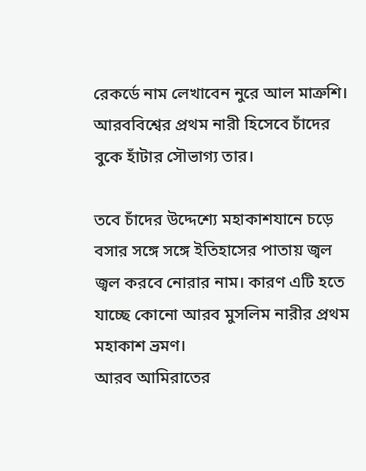রেকর্ডে নাম লেখাবেন নুরে আল মাত্রুশি। আরববিশ্বের প্রথম নারী হিসেবে চাঁদের বুকে হাঁটার সৌভাগ্য তার।

তবে চাঁদের উদ্দেশ্যে মহাকাশযানে চড়ে বসার সঙ্গে সঙ্গে ইতিহাসের পাতায় জ্বল জ্বল করবে নোরার নাম। কারণ এটি হতে যাচ্ছে কোনো আরব মুসলিম নারীর প্রথম মহাকাশ ভ্রমণ।
আরব আমিরাতের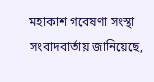মহাকাশ গবেষণা সংস্থা সংবাদবার্তায় জানিয়েছে,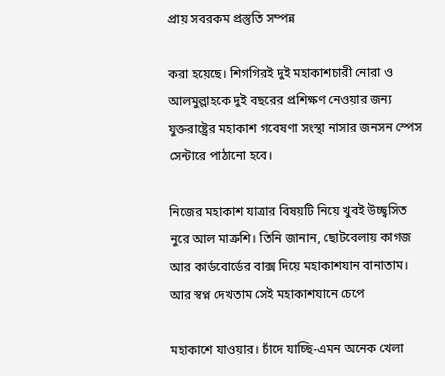প্রায় সবরকম প্রস্তুতি সম্পন্ন

করা হয়েছে। শিগগিরই দুই মহাকাশচারী নোরা ও আলমুল্লাহকে দুই বছরের প্রশিক্ষণ নেওয়ার জন্য যুক্তরাষ্ট্রের মহাকাশ গবেষণা সংস্থা নাসার জনসন স্পেস সেন্টারে পাঠানো হবে।

নিজের মহাকাশ যাত্রার বিষয়টি নিয়ে খুবই উচ্ছ্বসিত নুরে আল মাত্রুশি। তিনি জানান, ছোটবেলায় কাগজ আর কার্ডবোর্ডের বাক্স দিয়ে মহাকাশযান বানাতাম। আর স্বপ্ন দেখতাম সেই মহাকাশযানে চেপে

মহাকাশে যাওয়ার। চাঁদে যাচ্ছি-এমন অনেক খেলা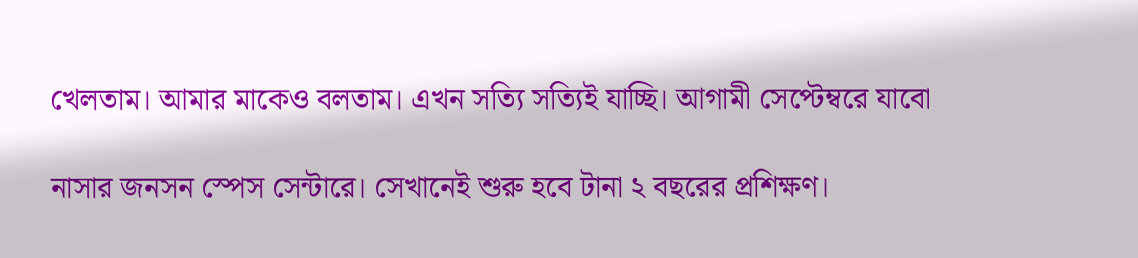খেলতাম। আমার মাকেও বলতাম। এখন সত্যি সত্যিই যাচ্ছি। আগামী সেপ্টেম্বরে যাবো

নাসার জনসন স্পেস সেন্টারে। সেখানেই শুরু হবে টানা ২ বছরের প্রশিক্ষণ।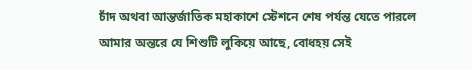চাঁদ অথবা আন্তর্জাতিক মহাকাশে স্টেশনে শেষ পর্যন্ত যেতে পারলে আমার অন্তরে যে শিশুটি লুকিয়ে আছে, বোধহয় সেই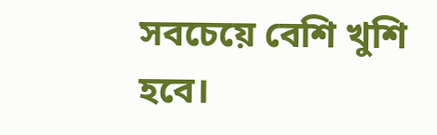সবচেয়ে বেশি খুশি হবে।